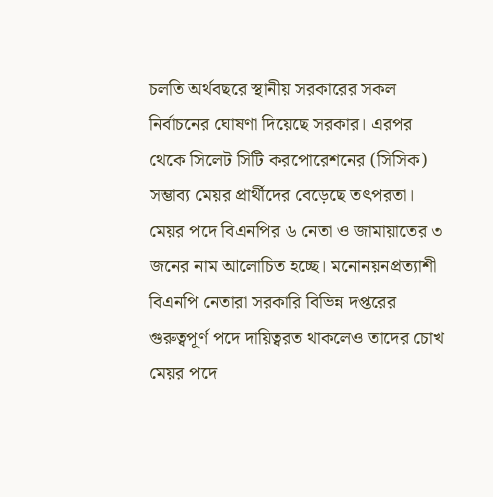চলতি অর্থবছরে স্থানীয় সরকারের সকল নির্বাচনের ঘোষণা দিয়েছে সরকার। এরপর থেকে সিলেট সিটি করপোরেশনের (সিসিক) সম্ভাব্য মেয়র প্রার্থীদের বেড়েছে তৎপরতা। মেয়র পদে বিএনপির ৬ নেতা ও জামায়াতের ৩ জনের নাম আলোচিত হচ্ছে। মনোনয়নপ্রত্যাশী বিএনপি নেতারা সরকারি বিভিন্ন দপ্তরের গুরুত্বপূর্ণ পদে দায়িত্বরত থাকলেও তাদের চোখ মেয়র পদে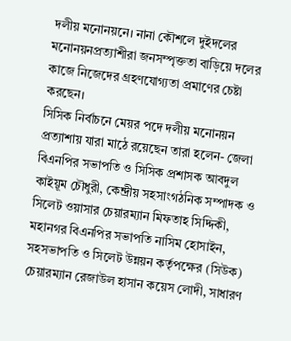দলীয় মনোনয়নে। নানা কৌশলে দুইদলের মনোনয়নপ্রত্যাশীরা জনসম্পৃক্ততা বাড়িয়ে দলের কাজে নিজেদের গ্রহণযোগ্যতা প্রমাণের চেষ্টা করছেন।
সিসিক নির্বাচনে মেয়র পদে দলীয় মনোনয়ন প্রত্যাশায় যারা মাঠে রয়েছেন তারা হলেন- জেলা বিএনপির সভাপতি ও সিসিক প্রশাসক আবদুল কাইয়ূম চৌধুরী, কেন্দ্রীয় সহসাংগঠনিক সম্পাদক ও সিলেট ওয়াসার চেয়ারম্যান মিফতাহ সিদ্দিকী, মহানগর বিএনপির সভাপতি নাসিম হোসাইন, সহসভাপতি ও সিলেট উন্নয়ন কর্তৃপক্ষের (সিউক) চেয়ারম্যান রেজাউল হাসান কয়েস লোদী, সাধারণ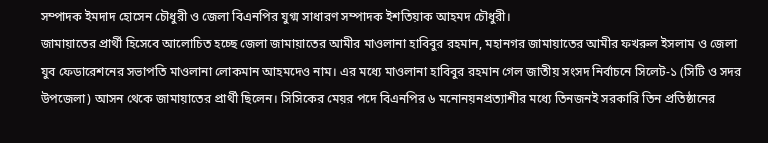সম্পাদক ইমদাদ হোসেন চৌধুরী ও জেলা বিএনপির যুগ্ম সাধারণ সম্পাদক ইশতিয়াক আহমদ চৌধুরী।
জামায়াতের প্রার্থী হিসেবে আলোচিত হচ্ছে জেলা জামায়াতের আমীর মাওলানা হাবিবুর রহমান, মহানগর জামায়াতের আমীর ফখরুল ইসলাম ও জেলা যুব ফেডারেশনের সভাপতি মাওলানা লোকমান আহমদেও নাম। এর মধ্যে মাওলানা হাবিবুর রহমান গেল জাতীয় সংসদ নির্বাচনে সিলেট-১ (সিটি ও সদর উপজেলা) আসন থেকে জামায়াতের প্রার্থী ছিলেন। সিসিকের মেয়র পদে বিএনপির ৬ মনোনয়নপ্রত্যাশীর মধ্যে তিনজনই সরকারি তিন প্রতিষ্ঠানের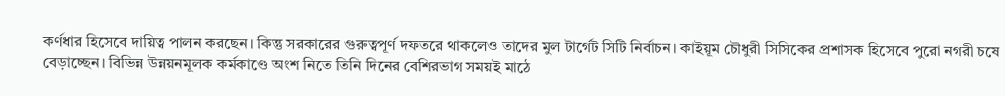কর্ণধার হিসেবে দায়িত্ব পালন করছেন। কিন্তু সরকারের গুরুত্বপূর্ণ দফতরে থাকলেও তাদের মুল টার্গেট সিটি নির্বাচন। কাইয়ূম চৌধুরী সিসিকের প্রশাসক হিসেবে পুরো নগরী চষে বেড়াচ্ছেন। বিভিন্ন উন্নয়নমূলক কর্মকাণ্ডে অংশ নিতে তিনি দিনের বেশিরভাগ সময়ই মাঠে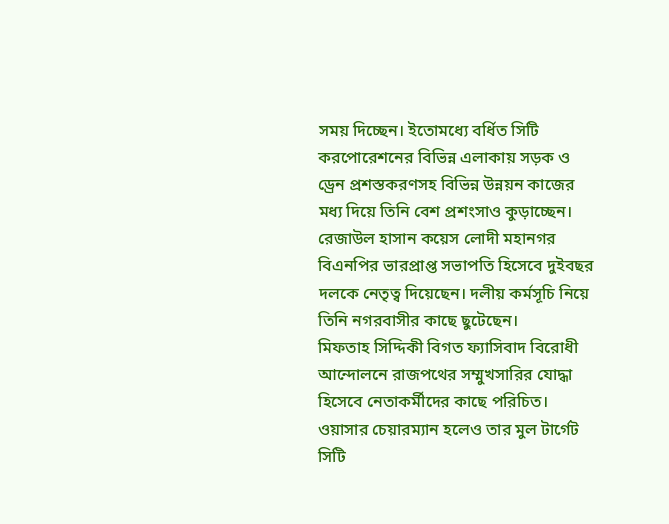সময় দিচ্ছেন। ইতোমধ্যে বর্ধিত সিটি করপোরেশনের বিভিন্ন এলাকায় সড়ক ও ড্রেন প্রশস্তকরণসহ বিভিন্ন উন্নয়ন কাজের মধ্য দিয়ে তিনি বেশ প্রশংসাও কুড়াচ্ছেন।
রেজাউল হাসান কয়েস লোদী মহানগর বিএনপির ভারপ্রাপ্ত সভাপতি হিসেবে দুইবছর দলকে নেতৃত্ব দিয়েছেন। দলীয় কর্মসূচি নিয়ে তিনি নগরবাসীর কাছে ছুটেছেন।
মিফতাহ সিদ্দিকী বিগত ফ্যাসিবাদ বিরোধী আন্দোলনে রাজপথের সম্মুখসারির যোদ্ধা হিসেবে নেতাকর্মীদের কাছে পরিচিত। ওয়াসার চেয়ারম্যান হলেও তার মুল টার্গেট সিটি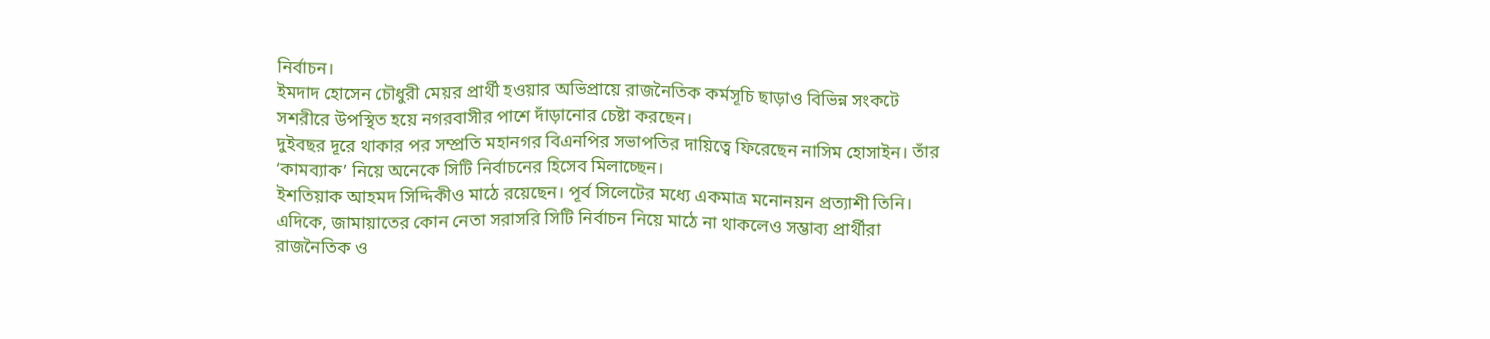নির্বাচন।
ইমদাদ হোসেন চৌধুরী মেয়র প্রার্থী হওয়ার অভিপ্রায়ে রাজনৈতিক কর্মসূচি ছাড়াও বিভিন্ন সংকটে সশরীরে উপস্থিত হয়ে নগরবাসীর পাশে দাঁড়ানোর চেষ্টা করছেন।
দুইবছর দূরে থাকার পর সম্প্রতি মহানগর বিএনপির সভাপতির দায়িত্বে ফিরেছেন নাসিম হোসাইন। তাঁর ‘কামব্যাক’ নিয়ে অনেকে সিটি নির্বাচনের হিসেব মিলাচ্ছেন।
ইশতিয়াক আহমদ সিদ্দিকীও মাঠে রয়েছেন। পূর্ব সিলেটের মধ্যে একমাত্র মনোনয়ন প্রত্যাশী তিনি।
এদিকে, জামায়াতের কোন নেতা সরাসরি সিটি নির্বাচন নিয়ে মাঠে না থাকলেও সম্ভাব্য প্রার্থীরা রাজনৈতিক ও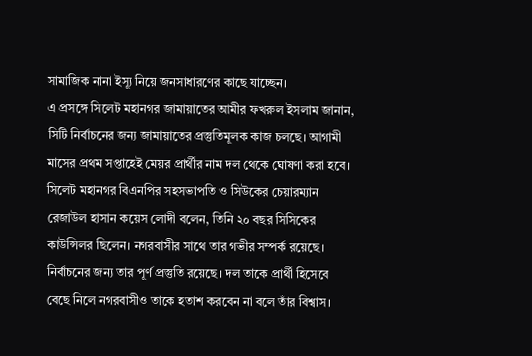সামাজিক নানা ইস্যূ নিয়ে জনসাধারণের কাছে যাচ্ছেন।
এ প্রসঙ্গে সিলেট মহানগর জামায়াতের আমীর ফখরুল ইসলাম জানান, সিটি নির্বাচনের জন্য জামায়াতের প্রস্তুতিমূলক কাজ চলছে। আগামী মাসের প্রথম সপ্তাহেই মেয়র প্রার্থীর নাম দল থেকে ঘোষণা করা হবে।
সিলেট মহানগর বিএনপির সহসভাপতি ও সিউকের চেয়ারম্যান রেজাউল হাসান কয়েস লোদী বলেন, তিনি ২০ বছর সিসিকের কাউন্সিলর ছিলেন। নগরবাসীর সাথে তার গভীর সম্পর্ক রয়েছে। নির্বাচনের জন্য তার পূর্ণ প্রস্তুতি রয়েছে। দল তাকে প্রার্থী হিসেবে বেছে নিলে নগরবাসীও তাকে হতাশ করবেন না বলে তাঁর বিশ্বাস।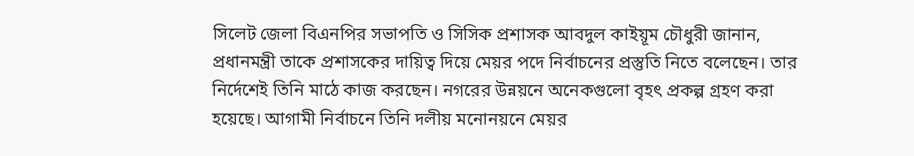সিলেট জেলা বিএনপির সভাপতি ও সিসিক প্রশাসক আবদুল কাইয়ূম চৌধুরী জানান, প্রধানমন্ত্রী তাকে প্রশাসকের দায়িত্ব দিয়ে মেয়র পদে নির্বাচনের প্রস্তুতি নিতে বলেছেন। তার নির্দেশেই তিনি মাঠে কাজ করছেন। নগরের উন্নয়নে অনেকগুলো বৃহৎ প্রকল্প গ্রহণ করা হয়েছে। আগামী নির্বাচনে তিনি দলীয় মনোনয়নে মেয়র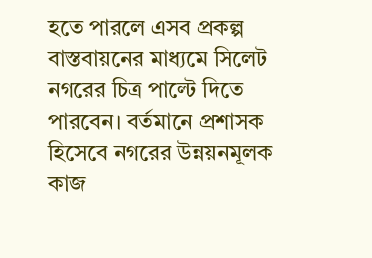হতে পারলে এসব প্রকল্প বাস্তবায়নের মাধ্যমে সিলেট নগরের চিত্র পাল্টে দিতে পারবেন। বর্তমানে প্রশাসক হিসেবে নগরের উন্নয়নমূলক কাজ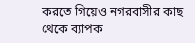করতে গিয়েও নগরবাসীর কাছ থেকে ব্যাপক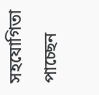সহযোগিতা পাচ্ছেন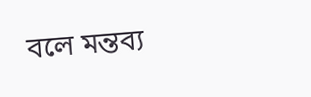বলে মন্তব্য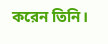করেন তিনি।